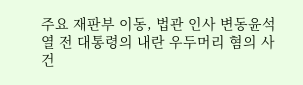주요 재판부 이동, 법관 인사 변동윤석열 전 대통령의 내란 우두머리 혐의 사건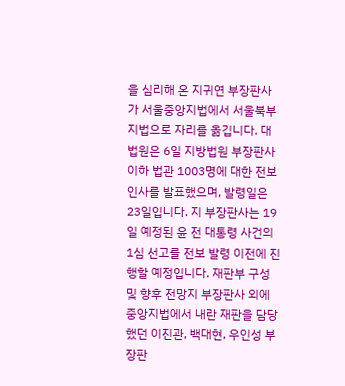을 심리해 온 지귀연 부장판사가 서울중앙지법에서 서울북부지법으로 자리를 옮깁니다. 대법원은 6일 지방법원 부장판사 이하 법관 1003명에 대한 전보 인사를 발표했으며, 발령일은 23일입니다. 지 부장판사는 19일 예정된 윤 전 대통령 사건의 1심 선고를 전보 발령 이전에 진행할 예정입니다. 재판부 구성 및 향후 전망지 부장판사 외에 중앙지법에서 내란 재판을 담당했던 이진관, 백대현, 우인성 부장판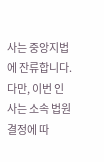사는 중앙지법에 잔류합니다. 다만, 이번 인사는 소속 법원 결정에 따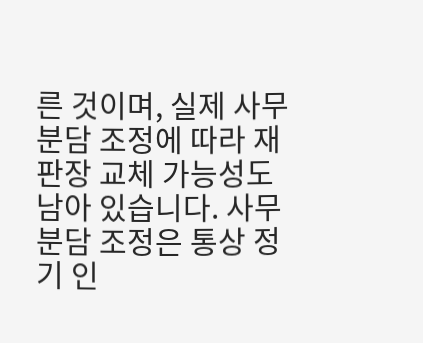른 것이며, 실제 사무분담 조정에 따라 재판장 교체 가능성도 남아 있습니다. 사무분담 조정은 통상 정기 인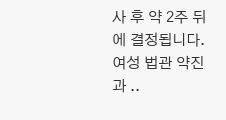사 후 약 2주 뒤에 결정됩니다. 여성 법관 약진과 ..